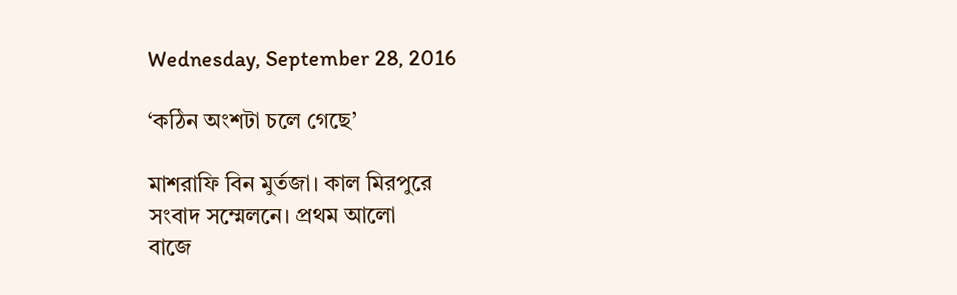Wednesday, September 28, 2016

‘কঠিন অংশটা চলে গেছে’

মাশরাফি বিন মুর্তজা। কাল মিরপুরে
সংবাদ সম্মেলনে। প্রথম আলো
বাজে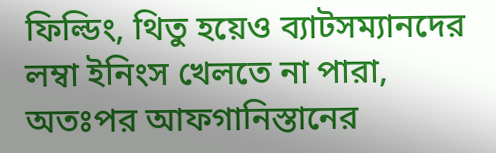ফিল্ডিং, থিতু হয়েও ব্যাটসম্যানদের লম্বা ইনিংস খেলতে না পারা, অতঃপর আফগানিস্তানের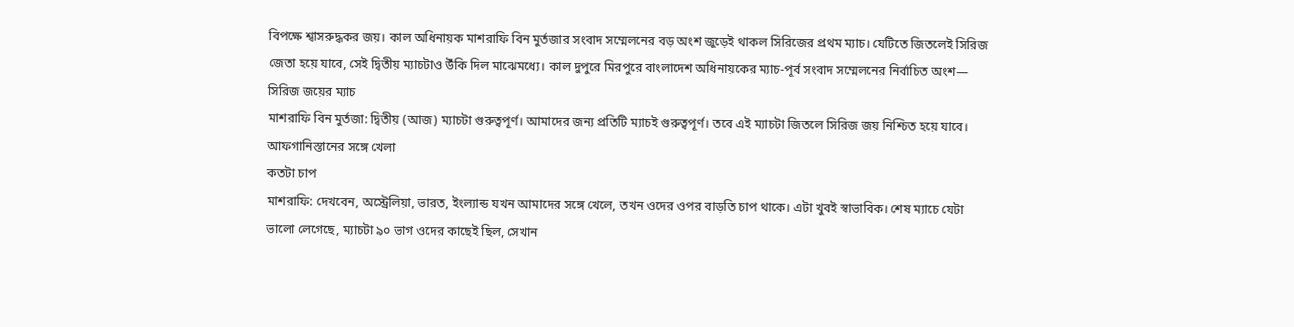বিপক্ষে শ্বাসরুদ্ধকর জয়। কাল অধিনায়ক মাশরাফি বিন মুর্তজার সংবাদ সম্মেলনের বড় অংশ জুড়েই থাকল সিরিজের প্রথম ম্যাচ। যেটিতে জিতলেই সিরিজ জেতা হয়ে যাবে, সেই দ্বিতীয় ম্যাচটাও উঁকি দিল মাঝেমধ্যে। কাল দুপুরে মিরপুরে বাংলাদেশ অধিনায়কের ম্যাচ-পূর্ব সংবাদ সম্মেলনের নির্বাচিত অংশ—
সিরিজ জয়ের ম্যাচ
মাশরাফি বিন মুর্তজা: দ্বিতীয় (আজ) ম্যাচটা গুরুত্বপূর্ণ। আমাদের জন্য প্রতিটি ম্যাচই গুরুত্বপূর্ণ। তবে এই ম্যাচটা জিতলে সিরিজ জয় নিশ্চিত হয়ে যাবে।
আফগানিস্তানের সঙ্গে খেলা
কতটা চাপ
মাশরাফি: দেখবেন, অস্ট্রেলিয়া, ভারত, ইংল্যান্ড যখন আমাদের সঙ্গে খেলে, তখন ওদের ওপর বাড়তি চাপ থাকে। এটা খুবই স্বাভাবিক। শেষ ম্যাচে যেটা ভালো লেগেছে, ম্যাচটা ৯০ ভাগ ওদের কাছেই ছিল, সেখান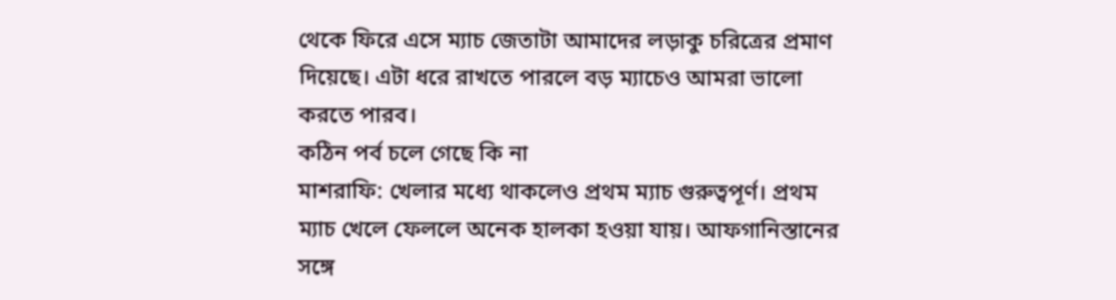থেকে ফিরে এসে ম্যাচ জেতাটা আমাদের লড়াকু চরিত্রের প্রমাণ দিয়েছে। এটা ধরে রাখতে পারলে বড় ম্যাচেও আমরা ভালো করতে পারব।
কঠিন পর্ব চলে গেছে কি না
মাশরাফি: খেলার মধ্যে থাকলেও প্রথম ম্যাচ গুরুত্বপূর্ণ। প্রথম ম্যাচ খেলে ফেললে অনেক হালকা হওয়া যায়। আফগানিস্তানের সঙ্গে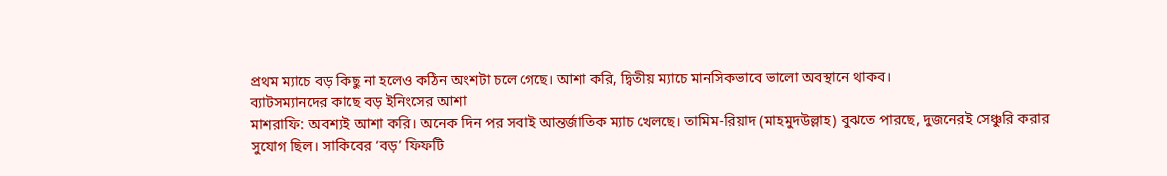প্রথম ম্যাচে বড় কিছু না হলেও কঠিন অংশটা চলে গেছে। আশা করি, দ্বিতীয় ম্যাচে মানসিকভাবে ভালো অবস্থানে থাকব।
ব্যাটসম্যানদের কাছে বড় ইনিংসের আশা
মাশরাফি: অবশ্যই আশা করি। অনেক দিন পর সবাই আন্তর্জাতিক ম্যাচ খেলছে। তামিম-রিয়াদ (মাহমুদউল্লাহ) বুঝতে পারছে, দুজনেরই সেঞ্চুরি করার সুযোগ ছিল। সাকিবের ‘বড়’ ফিফটি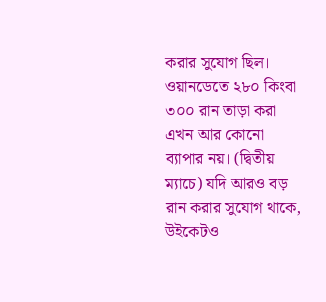করার সুযোগ ছিল। ওয়ানডেতে ২৮০ কিংবা ৩০০ রান তাড়া করা এখন আর কোনো ব্যাপার নয়। (দ্বিতীয় ম্যাচে) যদি আরও বড় রান করার সুযোগ থাকে, উইকেটও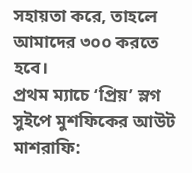সহায়তা করে, তাহলে আমাদের ৩০০ করতে হবে।
প্রথম ম্যাচে ‘প্রিয়’ স্লগ সুইপে মুশফিকের আউট
মাশরাফি: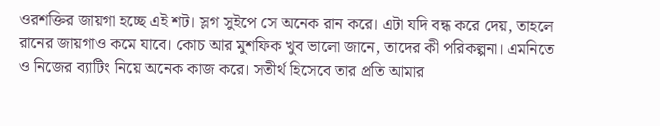ওরশক্তির জায়গা হচ্ছে এই শট। স্লগ সুইপে সে অনেক রান করে। এটা যদি বন্ধ করে দেয়, তাহলে রানের জায়গাও কমে যাবে। কোচ আর মুশফিক খুব ভালো জানে, তাদের কী পরিকল্পনা। এমনিতে ও নিজের ব্যাটিং নিয়ে অনেক কাজ করে। সতীর্থ হিসেবে তার প্রতি আমার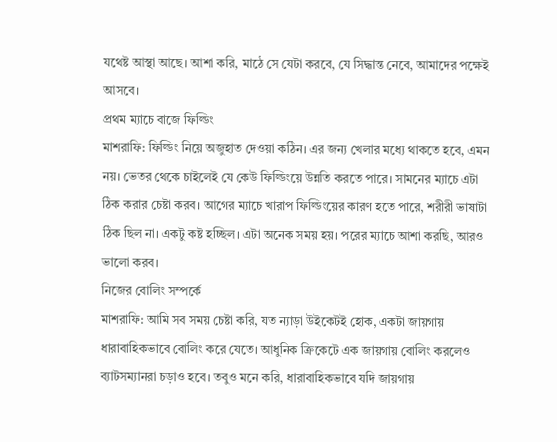যথেষ্ট আস্থা আছে। আশা করি, মাঠে সে যেটা করবে, যে সিদ্ধান্ত নেবে, আমাদের পক্ষেই আসবে।
প্রথম ম্যাচে বাজে ফিল্ডিং
মাশরাফি: ফিল্ডিং নিয়ে অজুহাত দেওয়া কঠিন। এর জন্য খেলার মধ্যে থাকতে হবে, এমন নয়। ভেতর থেকে চাইলেই যে কেউ ফিল্ডিংয়ে উন্নতি করতে পারে। সামনের ম্যাচে এটা ঠিক করার চেষ্টা করব। আগের ম্যাচে খারাপ ফিল্ডিংয়ের কারণ হতে পারে, শরীরী ভাষাটা ঠিক ছিল না। একটু কষ্ট হচ্ছিল। এটা অনেক সময় হয়। পরের ম্যাচে আশা করছি, আরও ভালো করব।
নিজের বোলিং সম্পর্কে
মাশরাফি: আমি সব সময় চেষ্টা করি, যত ন্যাড়া উইকেটই হোক, একটা জায়গায় ধারাবাহিকভাবে বোলিং করে যেতে। আধুনিক ক্রিকেটে এক জায়গায় বোলিং করলেও ব্যাটসম্যানরা চড়াও হবে। তবুও মনে করি, ধারাবাহিকভাবে যদি জায়গায়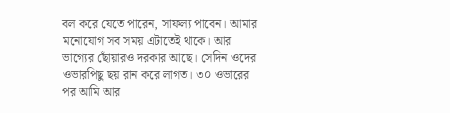বল করে যেতে পারেন, সাফল্য পাবেন। আমার মনোযোগ সব সময় এটাতেই থাকে। আর ভাগ্যের ছোঁয়ারও দরকার আছে। সেদিন ওদের ওভারপিছু ছয় রান করে লাগত। ৩০ ওভারের পর আমি আর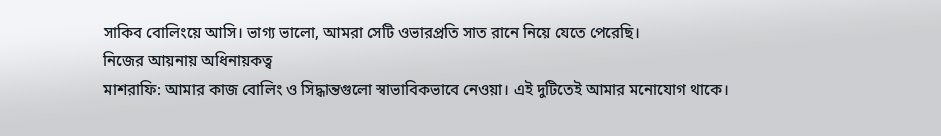সাকিব বোলিংয়ে আসি। ভাগ্য ভালো, আমরা সেটি ওভারপ্রতি সাত রানে নিয়ে যেতে পেরেছি।
নিজের আয়নায় অধিনায়কত্ব
মাশরাফি: আমার কাজ বোলিং ও সিদ্ধান্তগুলো স্বাভাবিকভাবে নেওয়া। এই দুটিতেই আমার মনোযোগ থাকে।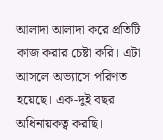আলাদা আলাদা করে প্রতিটি কাজ করার চেষ্টা করি। এটা আসলে অভ্যাসে পরিণত হয়েছে। এক-দুই বছর অধিনায়কত্ব করছি।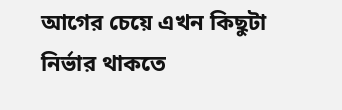আগের চেয়ে এখন কিছুটা নির্ভার থাকতে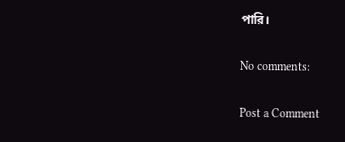পারি।

No comments:

Post a Comment